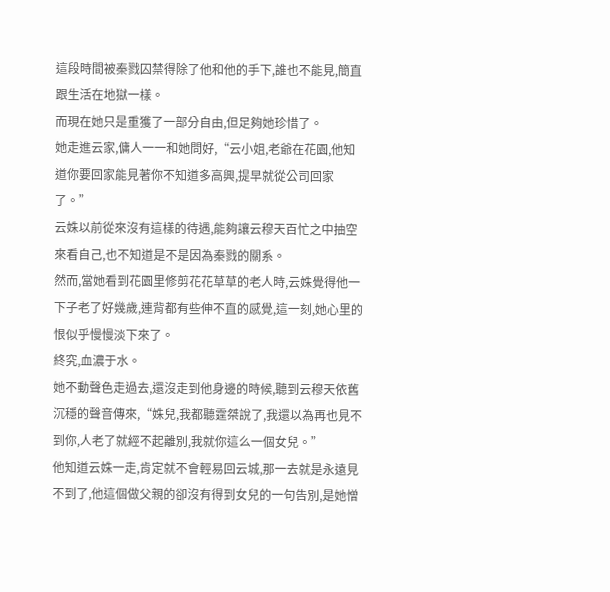這段時間被秦戮囚禁得除了他和他的手下,誰也不能見,簡直跟生活在地獄一樣。
而現在她只是重獲了一部分自由,但足夠她珍惜了。
她走進云家,傭人一一和她問好,“云小姐,老爺在花園,他知道你要回家能見著你不知道多高興,提早就從公司回家了。”
云姝以前從來沒有這樣的待遇,能夠讓云穆天百忙之中抽空來看自己,也不知道是不是因為秦戮的關系。
然而,當她看到花園里修剪花花草草的老人時,云姝覺得他一下子老了好幾歲,連背都有些伸不直的感覺,這一刻,她心里的恨似乎慢慢淡下來了。
終究,血濃于水。
她不動聲色走過去,還沒走到他身邊的時候,聽到云穆天依舊沉穩的聲音傳來,“姝兒,我都聽霆桀說了,我還以為再也見不到你,人老了就經不起離別,我就你這么一個女兒。”
他知道云姝一走,肯定就不會輕易回云城,那一去就是永遠見不到了,他這個做父親的卻沒有得到女兒的一句告別,是她憎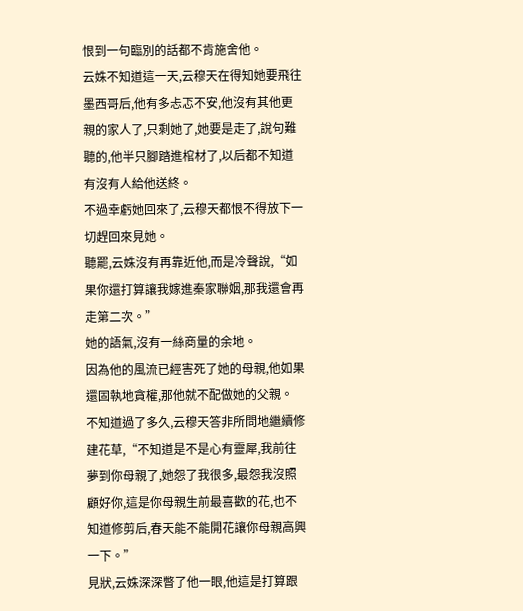恨到一句臨別的話都不肯施舍他。
云姝不知道這一天,云穆天在得知她要飛往墨西哥后,他有多忐忑不安,他沒有其他更親的家人了,只剩她了,她要是走了,說句難聽的,他半只腳踏進棺材了,以后都不知道有沒有人給他送終。
不過幸虧她回來了,云穆天都恨不得放下一切趕回來見她。
聽罷,云姝沒有再靠近他,而是冷聲說,“如果你還打算讓我嫁進秦家聯姻,那我還會再走第二次。”
她的語氣,沒有一絲商量的余地。
因為他的風流已經害死了她的母親,他如果還固執地貪權,那他就不配做她的父親。
不知道過了多久,云穆天答非所問地繼續修建花草,“不知道是不是心有靈犀,我前往夢到你母親了,她怨了我很多,最怨我沒照顧好你,這是你母親生前最喜歡的花,也不知道修剪后,春天能不能開花讓你母親高興一下。”
見狀,云姝深深瞥了他一眼,他這是打算跟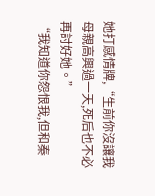她打感情牌,“生前你沒讓我母親高興過一天,死后也不必再討好她。”
“我知道你怨恨我,但和秦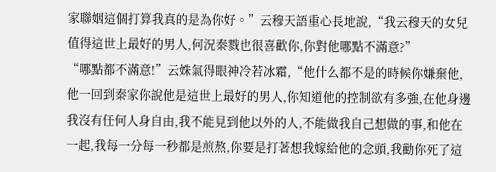家聯姻這個打算我真的是為你好。”云穆天語重心長地說,“我云穆天的女兒值得這世上最好的男人,何況秦戮也很喜歡你,你對他哪點不滿意?”
“哪點都不滿意!”云姝氣得眼神冷若冰霜,“他什么都不是的時候你嫌棄他,他一回到秦家你說他是這世上最好的男人,你知道他的控制欲有多強,在他身邊我沒有任何人身自由,我不能見到他以外的人,不能做我自己想做的事,和他在一起,我每一分每一秒都是煎熬,你要是打著想我嫁給他的念頭,我勸你死了這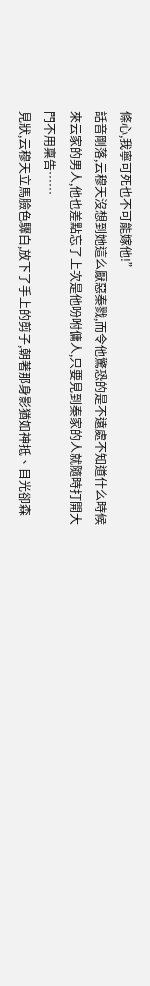條心,我寧可死也不可能嫁他!”
話音剛落,云穆天沒想到她這么厭惡秦戮,而令他驚恐的是不遠處不知道什么時候來云家的男人,他也差點忘了上次是他吩咐傭人,只要見到秦家的人就隨時打開大門不用稟告……
見狀,云穆天立馬臉色驟白,放下了手上的剪子,朝著那身影猶如神抵、目光卻森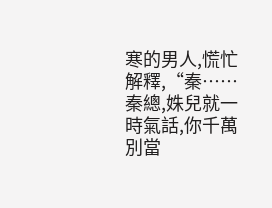寒的男人,慌忙解釋,“秦……秦總,姝兒就一時氣話,你千萬別當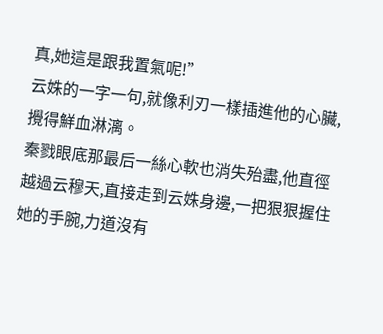真,她這是跟我置氣呢!”
云姝的一字一句,就像利刃一樣插進他的心臟,攪得鮮血淋漓。
秦戮眼底那最后一絲心軟也消失殆盡,他直徑越過云穆天,直接走到云姝身邊,一把狠狠握住她的手腕,力道沒有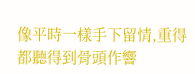像平時一樣手下留情,重得都聽得到骨頭作響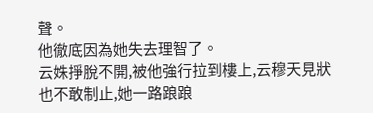聲。
他徹底因為她失去理智了。
云姝掙脫不開,被他強行拉到樓上,云穆天見狀也不敢制止,她一路踉踉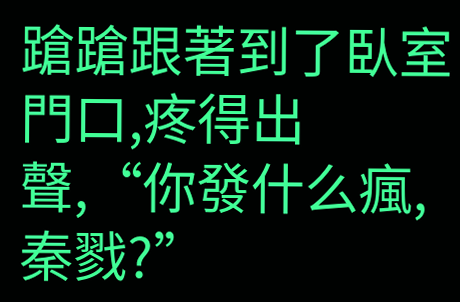蹌蹌跟著到了臥室門口,疼得出聲,“你發什么瘋,秦戮?”